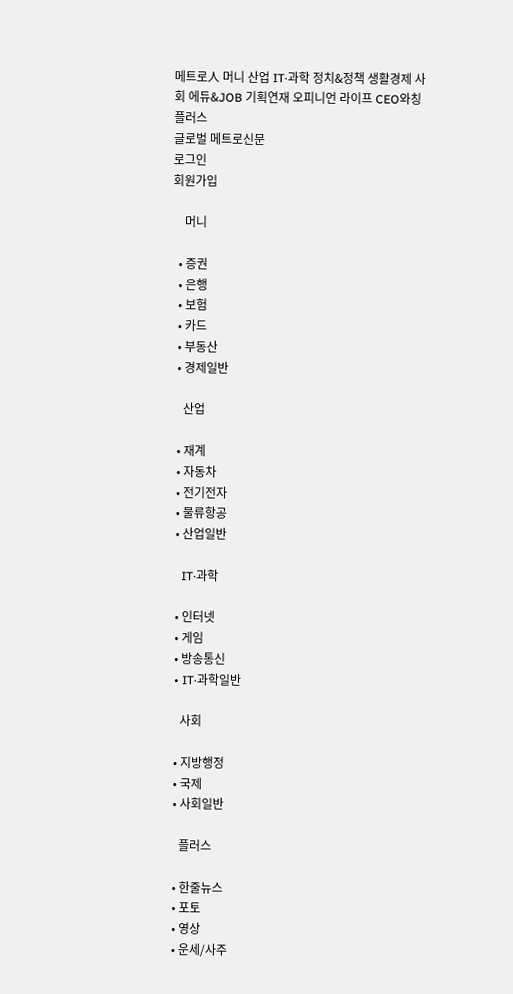메트로人 머니 산업 IT·과학 정치&정책 생활경제 사회 에듀&JOB 기획연재 오피니언 라이프 CEO와칭 플러스
글로벌 메트로신문
로그인
회원가입

    머니

  • 증권
  • 은행
  • 보험
  • 카드
  • 부동산
  • 경제일반

    산업

  • 재계
  • 자동차
  • 전기전자
  • 물류항공
  • 산업일반

    IT·과학

  • 인터넷
  • 게임
  • 방송통신
  • IT·과학일반

    사회

  • 지방행정
  • 국제
  • 사회일반

    플러스

  • 한줄뉴스
  • 포토
  • 영상
  • 운세/사주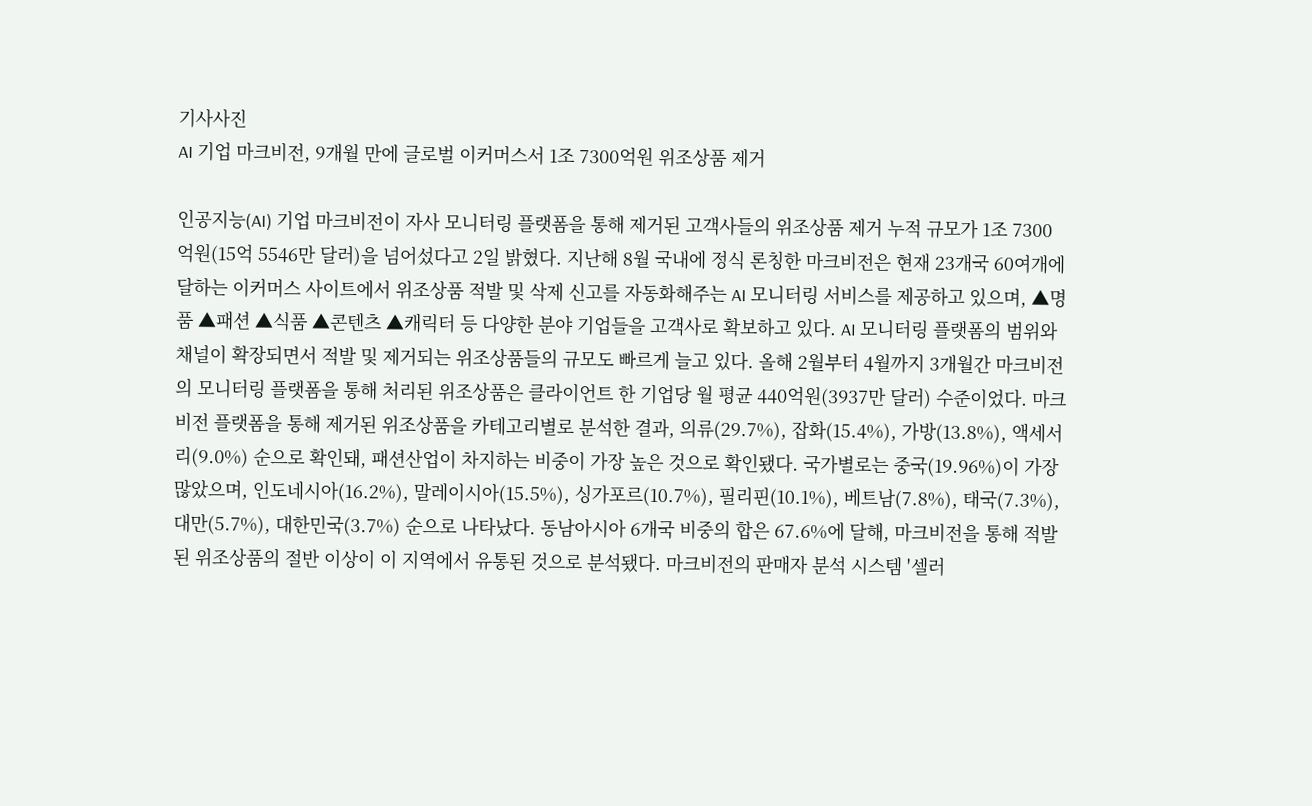기사사진
AI 기업 마크비전, 9개월 만에 글로벌 이커머스서 1조 7300억원 위조상품 제거

인공지능(AI) 기업 마크비전이 자사 모니터링 플랫폼을 통해 제거된 고객사들의 위조상품 제거 누적 규모가 1조 7300억원(15억 5546만 달러)을 넘어섰다고 2일 밝혔다. 지난해 8월 국내에 정식 론칭한 마크비전은 현재 23개국 60여개에 달하는 이커머스 사이트에서 위조상품 적발 및 삭제 신고를 자동화해주는 AI 모니터링 서비스를 제공하고 있으며, ▲명품 ▲패션 ▲식품 ▲콘텐츠 ▲캐릭터 등 다양한 분야 기업들을 고객사로 확보하고 있다. AI 모니터링 플랫폼의 범위와 채널이 확장되면서 적발 및 제거되는 위조상품들의 규모도 빠르게 늘고 있다. 올해 2월부터 4월까지 3개월간 마크비전의 모니터링 플랫폼을 통해 처리된 위조상품은 클라이언트 한 기업당 월 평균 440억원(3937만 달러) 수준이었다. 마크비전 플랫폼을 통해 제거된 위조상품을 카테고리별로 분석한 결과, 의류(29.7%), 잡화(15.4%), 가방(13.8%), 액세서리(9.0%) 순으로 확인돼, 패션산업이 차지하는 비중이 가장 높은 것으로 확인됐다. 국가별로는 중국(19.96%)이 가장 많았으며, 인도네시아(16.2%), 말레이시아(15.5%), 싱가포르(10.7%), 필리핀(10.1%), 베트남(7.8%), 태국(7.3%), 대만(5.7%), 대한민국(3.7%) 순으로 나타났다. 동남아시아 6개국 비중의 합은 67.6%에 달해, 마크비전을 통해 적발된 위조상품의 절반 이상이 이 지역에서 유통된 것으로 분석됐다. 마크비전의 판매자 분석 시스템 '셀러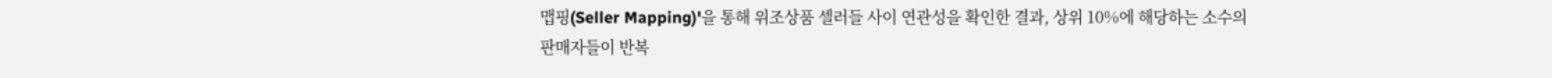맵핑(Seller Mapping)'을 통해 위조상품 셀러들 사이 연관성을 확인한 결과, 상위 10%에 해당하는 소수의 판매자들이 반복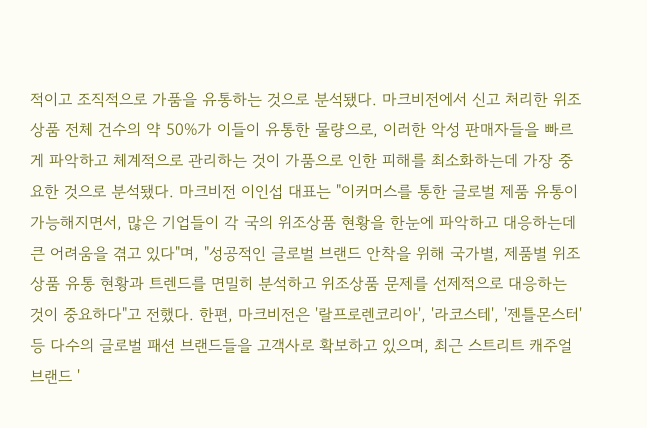적이고 조직적으로 가품을 유통하는 것으로 분석됐다. 마크비전에서 신고 처리한 위조상품 전체 건수의 약 50%가 이들이 유통한 물량으로, 이러한 악성 판매자들을 빠르게 파악하고 체계적으로 관리하는 것이 가품으로 인한 피해를 최소화하는데 가장 중요한 것으로 분석됐다. 마크비전 이인섭 대표는 "이커머스를 통한 글로벌 제품 유통이 가능해지면서, 많은 기업들이 각 국의 위조상품 현황을 한눈에 파악하고 대응하는데 큰 어려움을 겪고 있다"며, "성공적인 글로벌 브랜드 안착을 위해 국가별, 제품별 위조상품 유통 현황과 트렌드를 면밀히 분석하고 위조상품 문제를 선제적으로 대응하는 것이 중요하다"고 전했다. 한편, 마크비전은 '랄프로렌코리아', '라코스테', '젠틀몬스터' 등 다수의 글로벌 패션 브랜드들을 고객사로 확보하고 있으며, 최근 스트리트 캐주얼 브랜드 '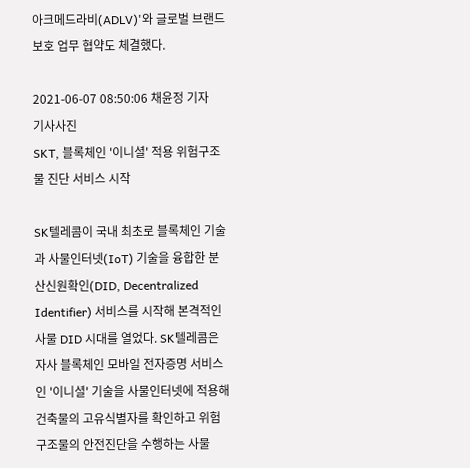아크메드라비(ADLV)'와 글로벌 브랜드보호 업무 협약도 체결했다.

2021-06-07 08:50:06 채윤정 기자
기사사진
SKT, 블록체인 '이니셜' 적용 위험구조물 진단 서비스 시작

SK텔레콤이 국내 최초로 블록체인 기술과 사물인터넷(IoT) 기술을 융합한 분산신원확인(DID, Decentralized Identifier) 서비스를 시작해 본격적인 사물 DID 시대를 열었다. SK텔레콤은 자사 블록체인 모바일 전자증명 서비스인 '이니셜' 기술을 사물인터넷에 적용해 건축물의 고유식별자를 확인하고 위험구조물의 안전진단을 수행하는 사물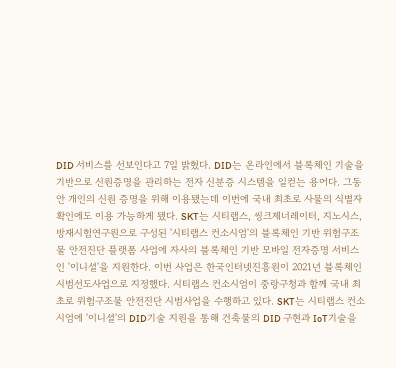DID 서비스를 선보인다고 7일 밝혔다. DID는 온라인에서 블록체인 기술을 기반으로 신원증명을 관리하는 전자 신분증 시스템을 일컫는 용어다. 그동안 개인의 신원 증명을 위해 이용됐는데 이번에 국내 최초로 사물의 식별자 확인에도 이용 가능하게 됐다. SKT는 시티랩스, 씽크제너레이터, 지노시스, 방재시험연구원으로 구성된 '시티랩스 컨소시엄'의 블록체인 기반 위험구조물 안전진단 플랫폼 사업에 자사의 블록체인 기반 모바일 전자증명 서비스인 '이니셜'을 지원한다. 이번 사업은 한국인터넷진흥원이 2021년 블록체인 시범선도사업으로 지정했다. 시티랩스 컨소시엄이 중랑구청과 함께 국내 최초로 위험구조물 안전진단 시범사업을 수행하고 있다. SKT는 시티랩스 컨소시엄에 '이니셜'의 DID기술 지원을 통해 건축물의 DID 구현과 IoT기술을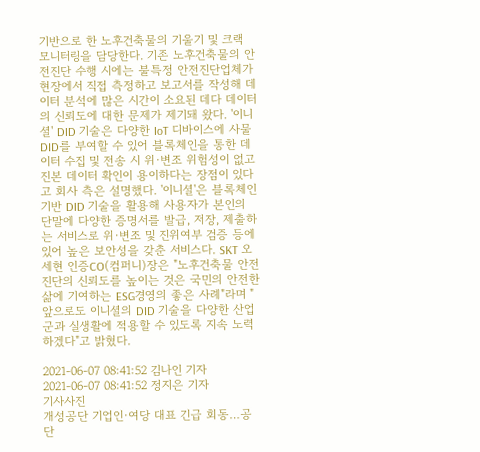기반으로 한 노후건축물의 기울기 및 크랙 모니터링을 담당한다. 기존 노후건축물의 안전진단 수행 시에는 불특정 안전진단업체가 현장에서 직접 측정하고 보고서를 작성해 데이터 분석에 많은 시간이 소요된 데다 데이터의 신뢰도에 대한 문제가 제기돼 왔다. '이니셜' DID 기술은 다양한 IoT 디바이스에 사물 DID를 부여할 수 있어 블록체인을 통한 데이터 수집 및 전송 시 위·변조 위험성이 없고 진본 데이터 확인이 용이하다는 장점이 있다고 회사 측은 설명했다. '이니셜'은 블록체인 기반 DID 기술을 활용해 사용자가 본인의 단말에 다양한 증명서를 발급, 저장, 제출하는 서비스로 위·변조 및 진위여부 검증 등에 있어 높은 보안성을 갖춘 서비스다. SKT 오세현 인증CO(컴퍼니)장은 "노후건축물 안전진단의 신뢰도를 높이는 것은 국민의 안전한 삶에 기여하는 ESG경영의 좋은 사례"라며 "앞으로도 이니셜의 DID 기술을 다양한 산업군과 실생활에 적용할 수 있도록 지속 노력하겠다"고 밝혔다.

2021-06-07 08:41:52 김나인 기자 2021-06-07 08:41:52 정지은 기자
기사사진
개성공단 기업인·여당 대표 긴급 회동…공단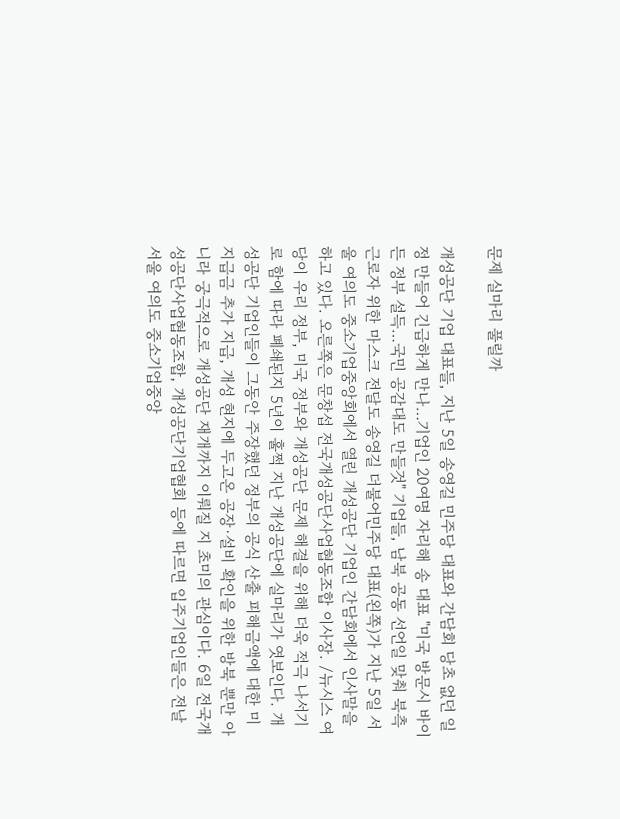문제 실마리 풀릴까

개성공단 기업 대표들, 지난 5일 송영길 민주당 대표와 간담회 당초 없던 일정 만들어 긴급하게 만나…기업인 20여명 자리해 송 대표 "미국 방문시 바이든 정부 설득…국민 공감대도 만들것" 기업들, 남북 공동 선언일 맞춰 북측 근로자 위한 마스크 전달도 송영길 더불어민주당 대표(왼쪽)가 지난 5일 서울 여의도 중소기업중앙회에서 열린 개성공단 기업인 간담회에서 인사말을 하고 있다. 오른쪽은 문창섭 전국개성공단사업협동조합 이사장. /뉴시스 여당이 우리 정부, 미국 정부와 개성공단 문제 해결을 위해 더욱 적극 나서기로 함에 따라 폐쇄된지 5년이 훌쩍 지난 개성공단에 실마리가 엿보인다. 개성공단 기업인들이 그동안 주장했던 정부의 공식 산출 피해금액에 대한 미지급금 추가 지급, 개성 현지에 두고온 공장·설비 확인을 위한 방북 뿐만 아니라 궁극적으로 개성공단 재개까지 이뤄질 지 초미의 관심이다. 6일 전국개성공단사업협동조합, 개성공단기업협회 등에 따르면 입주기업인들은 전날 서울 여의도 중소기업중앙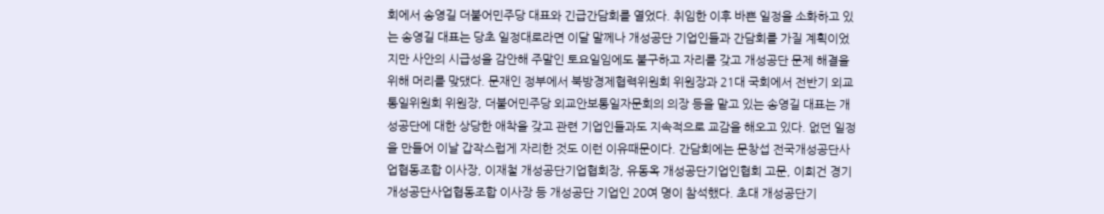회에서 송영길 더불어민주당 대표와 긴급간담회를 열었다. 취임한 이후 바쁜 일정을 소화하고 있는 송영길 대표는 당초 일정대로라면 이달 말께나 개성공단 기업인들과 간담회를 가질 계획이었지만 사안의 시급성을 감안해 주말인 토요일임에도 불구하고 자리를 갖고 개성공단 문제 해결을 위해 머리를 맞댔다. 문재인 정부에서 북방경제협력위원회 위원장과 21대 국회에서 전반기 외교통일위원회 위원장, 더불어민주당 외교안보통일자문회의 의장 등을 맡고 있는 송영길 대표는 개성공단에 대한 상당한 애착을 갖고 관련 기업인들과도 지속적으로 교감을 해오고 있다. 없던 일정을 만들어 이날 갑작스럽게 자리한 것도 이런 이유때문이다. 간담회에는 문창섭 전국개성공단사업협동조합 이사장, 이재철 개성공단기업협회장, 유동옥 개성공단기업인협회 고문, 이희건 경기개성공단사업협동조합 이사장 등 개성공단 기업인 20여 명이 참석했다. 초대 개성공단기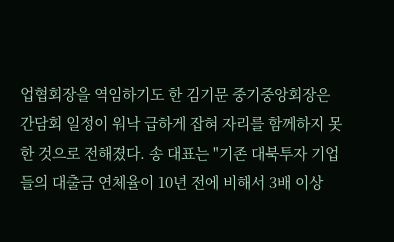업협회장을 역임하기도 한 김기문 중기중앙회장은 간담회 일정이 워낙 급하게 잡혀 자리를 함께하지 못한 것으로 전해졌다. 송 대표는 "기존 대북투자 기업들의 대출금 연체율이 10년 전에 비해서 3배 이상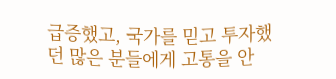급증했고, 국가를 믿고 투자했던 많은 분들에게 고통을 안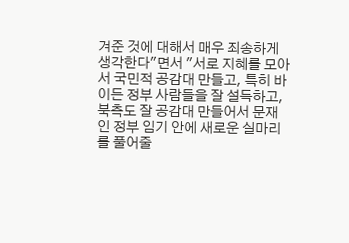겨준 것에 대해서 매우 죄송하게 생각한다"면서 "서로 지혜를 모아서 국민적 공감대 만들고, 특히 바이든 정부 사람들을 잘 설득하고, 북측도 잘 공감대 만들어서 문재인 정부 임기 안에 새로운 실마리를 풀어줄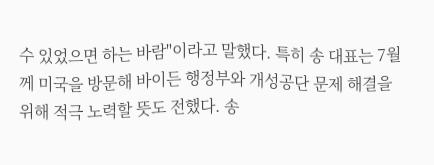수 있었으면 하는 바람"이라고 말했다. 특히 송 대표는 7월께 미국을 방문해 바이든 행정부와 개성공단 문제 해결을 위해 적극 노력할 뜻도 전했다. 송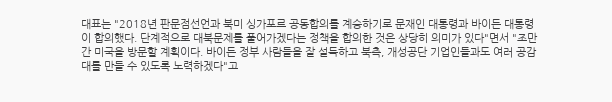대표는 "2018년 판문점선언과 북미 싱가포르 공동합의를 계승하기로 문재인 대통령과 바이든 대통령이 합의했다. 단계적으로 대북문제를 풀어가겠다는 정책을 합의한 것은 상당히 의미가 있다"면서 "조만간 미국을 방문할 계획이다. 바이든 정부 사람들을 잘 설득하고 북측, 개성공단 기업인들과도 여러 공감대를 만들 수 있도록 노력하겠다"고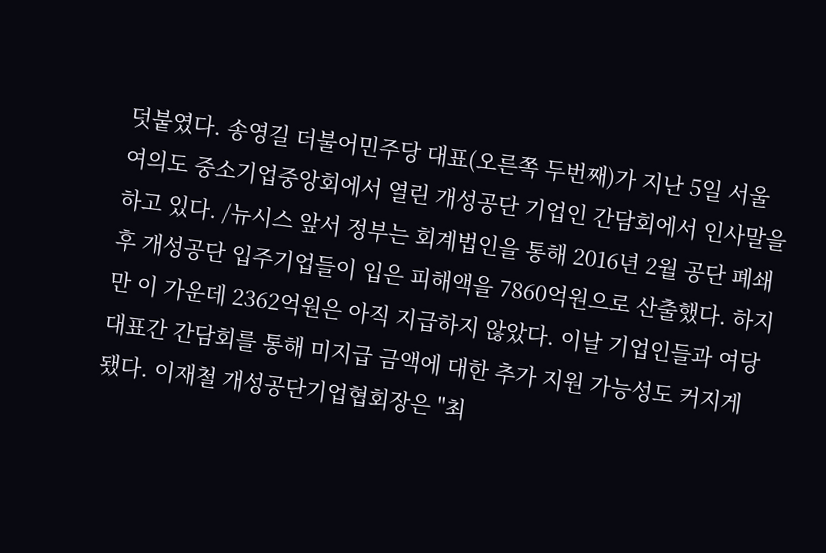덧붙였다. 송영길 더불어민주당 대표(오른쪽 두번째)가 지난 5일 서울 여의도 중소기업중앙회에서 열린 개성공단 기업인 간담회에서 인사말을 하고 있다. /뉴시스 앞서 정부는 회계법인을 통해 2016년 2월 공단 폐쇄 후 개성공단 입주기업들이 입은 피해액을 7860억원으로 산출했다. 하지만 이 가운데 2362억원은 아직 지급하지 않았다. 이날 기업인들과 여당 대표간 간담회를 통해 미지급 금액에 대한 추가 지원 가능성도 커지게 됐다. 이재철 개성공단기업협회장은 "최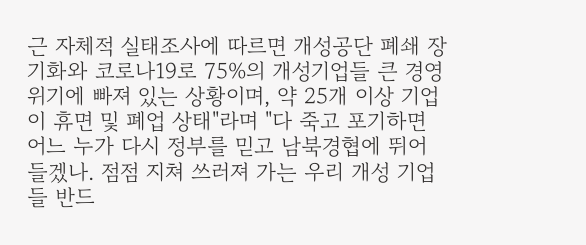근 자체적 실태조사에 따르면 개성공단 폐쇄 장기화와 코로나19로 75%의 개성기업들 큰 경영위기에 빠져 있는 상황이며, 약 25개 이상 기업이 휴면 및 폐업 상태"라며 "다 죽고 포기하면 어느 누가 다시 정부를 믿고 남북경협에 뛰어들겠나. 점점 지쳐 쓰러져 가는 우리 개성 기업들 반드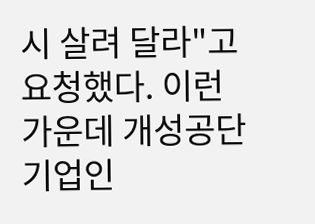시 살려 달라"고 요청했다. 이런 가운데 개성공단 기업인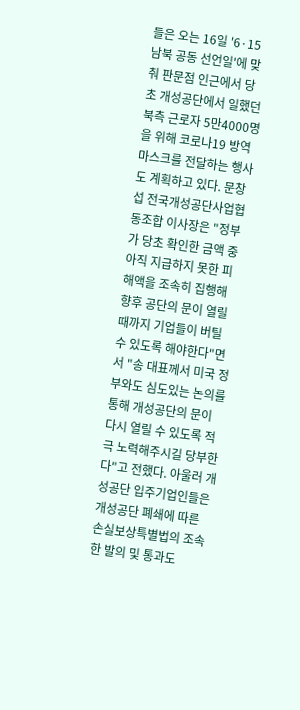들은 오는 16일 '6·15 남북 공동 선언일'에 맞춰 판문점 인근에서 당초 개성공단에서 일했던 북측 근로자 5만4000명을 위해 코로나19 방역 마스크를 전달하는 행사도 계획하고 있다. 문창섭 전국개성공단사업협동조합 이사장은 "정부가 당초 확인한 금액 중 아직 지급하지 못한 피해액을 조속히 집행해 향후 공단의 문이 열릴 때까지 기업들이 버틸 수 있도록 해야한다"면서 "송 대표께서 미국 정부와도 심도있는 논의를 통해 개성공단의 문이 다시 열릴 수 있도록 적극 노력해주시길 당부한다"고 전했다. 아울러 개성공단 입주기업인들은 개성공단 폐쇄에 따른 손실보상특별법의 조속한 발의 및 통과도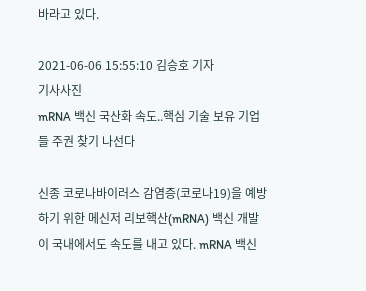바라고 있다.

2021-06-06 15:55:10 김승호 기자
기사사진
mRNA 백신 국산화 속도..핵심 기술 보유 기업들 주권 찾기 나선다

신종 코로나바이러스 감염증(코로나19)을 예방하기 위한 메신저 리보핵산(mRNA) 백신 개발이 국내에서도 속도를 내고 있다. mRNA 백신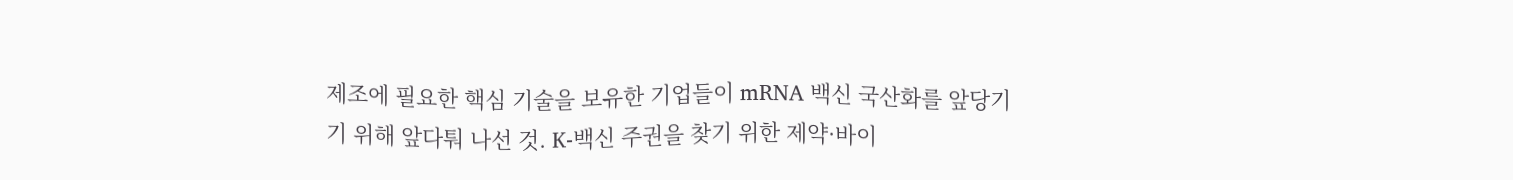제조에 필요한 핵심 기술을 보유한 기업들이 mRNA 백신 국산화를 앞당기기 위해 앞다퉈 나선 것. K-백신 주권을 찾기 위한 제약·바이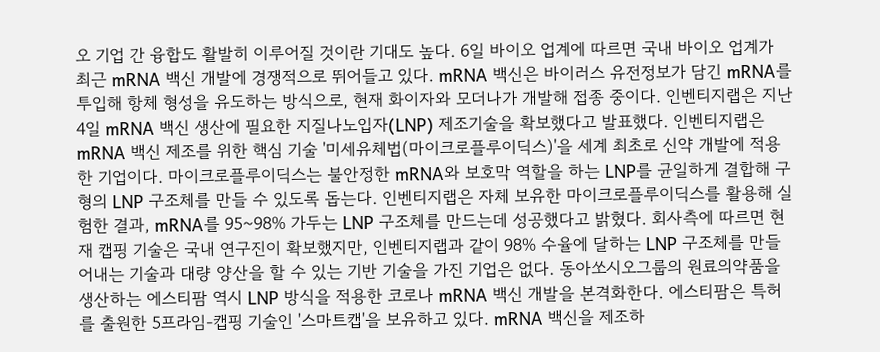오 기업 간 융합도 활발히 이루어질 것이란 기대도 높다. 6일 바이오 업계에 따르면 국내 바이오 업계가 최근 mRNA 백신 개발에 경쟁적으로 뛰어들고 있다. mRNA 백신은 바이러스 유전정보가 담긴 mRNA를 투입해 항체 형성을 유도하는 방식으로, 현재 화이자와 모더나가 개발해 접종 중이다. 인벤티지랩은 지난 4일 mRNA 백신 생산에 필요한 지질나노입자(LNP) 제조기술을 확보했다고 발표했다. 인벤티지랩은 mRNA 백신 제조를 위한 핵심 기술 '미세유체법(마이크로플루이딕스)'을 세계 최초로 신약 개발에 적용한 기업이다. 마이크로플루이딕스는 불안정한 mRNA와 보호막 역할을 하는 LNP를 균일하게 결합해 구형의 LNP 구조체를 만들 수 있도록 돕는다. 인벤티지랩은 자체 보유한 마이크로플루이딕스를 활용해 실험한 결과, mRNA를 95~98% 가두는 LNP 구조체를 만드는데 성공했다고 밝혔다. 회사측에 따르면 현재 캡핑 기술은 국내 연구진이 확보했지만, 인벤티지랩과 같이 98% 수율에 달하는 LNP 구조체를 만들어내는 기술과 대량 양산을 할 수 있는 기반 기술을 가진 기업은 없다. 동아쏘시오그룹의 원료의약품을 생산하는 에스티팜 역시 LNP 방식을 적용한 코로나 mRNA 백신 개발을 본격화한다. 에스티팜은 특허를 출원한 5프라임-캡핑 기술인 '스마트캡'을 보유하고 있다. mRNA 백신을 제조하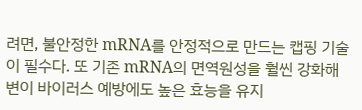려면, 불안정한 mRNA를 안정적으로 만드는 캡핑 기술이 필수다. 또 기존 mRNA의 면역원성을 훨씬 강화해 변이 바이러스 예방에도 높은 효능을 유지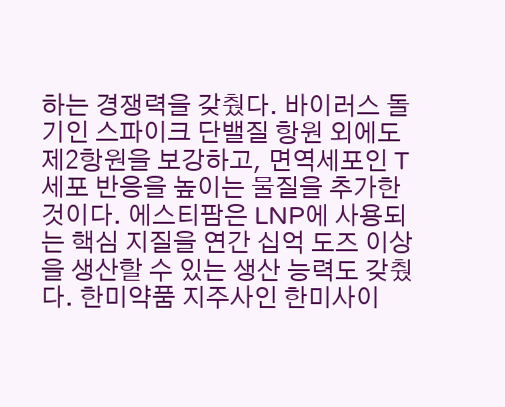하는 경쟁력을 갖췄다. 바이러스 돌기인 스파이크 단밸질 항원 외에도 제2항원을 보강하고, 면역세포인 T세포 반응을 높이는 물질을 추가한 것이다. 에스티팜은 LNP에 사용되는 핵심 지질을 연간 십억 도즈 이상을 생산할 수 있는 생산 능력도 갖췄다. 한미약품 지주사인 한미사이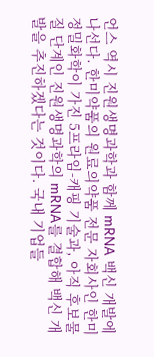언스 역시 진원생명과학과 함께 mRNA 백신 개발에 나선다. 한미약품의 원료의약품 전문 자회사인 한미정밀화학이 가진 5프라임-캐핑 기술과, 아직 후보물질 단계인 진원생명과학의 mRNA를 결합해 백신 개발을 추진하겠다는 것이다. 국내 기업들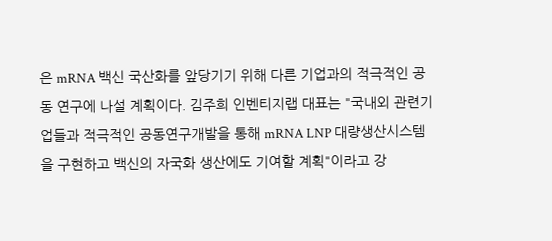은 mRNA 백신 국산화를 앞당기기 위해 다른 기업과의 적극적인 공동 연구에 나설 계획이다. 김주희 인벤티지랩 대표는 "국내외 관련기업들과 적극적인 공동연구개발을 통해 mRNA LNP 대량생산시스템을 구현하고 백신의 자국화 생산에도 기여할 계획"이라고 강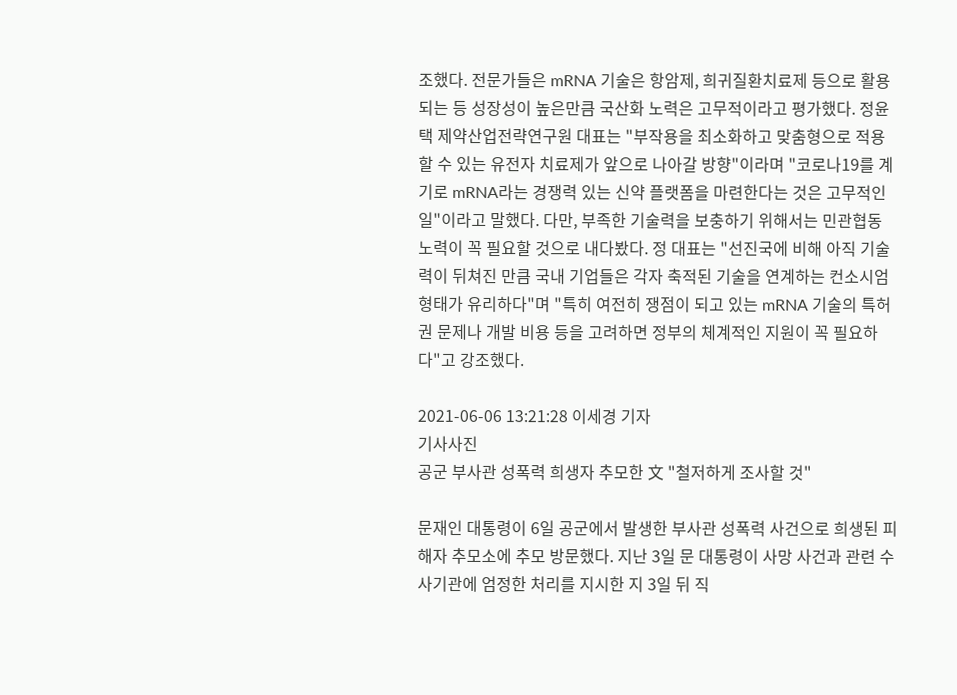조했다. 전문가들은 mRNA 기술은 항암제, 희귀질환치료제 등으로 활용되는 등 성장성이 높은만큼 국산화 노력은 고무적이라고 평가했다. 정윤택 제약산업전략연구원 대표는 "부작용을 최소화하고 맞춤형으로 적용할 수 있는 유전자 치료제가 앞으로 나아갈 방향"이라며 "코로나19를 계기로 mRNA라는 경쟁력 있는 신약 플랫폼을 마련한다는 것은 고무적인 일"이라고 말했다. 다만, 부족한 기술력을 보충하기 위해서는 민관협동 노력이 꼭 필요할 것으로 내다봤다. 정 대표는 "선진국에 비해 아직 기술력이 뒤쳐진 만큼 국내 기업들은 각자 축적된 기술을 연계하는 컨소시엄 형태가 유리하다"며 "특히 여전히 쟁점이 되고 있는 mRNA 기술의 특허권 문제나 개발 비용 등을 고려하면 정부의 체계적인 지원이 꼭 필요하다"고 강조했다.

2021-06-06 13:21:28 이세경 기자
기사사진
공군 부사관 성폭력 희생자 추모한 文 "철저하게 조사할 것"

문재인 대통령이 6일 공군에서 발생한 부사관 성폭력 사건으로 희생된 피해자 추모소에 추모 방문했다. 지난 3일 문 대통령이 사망 사건과 관련 수사기관에 엄정한 처리를 지시한 지 3일 뒤 직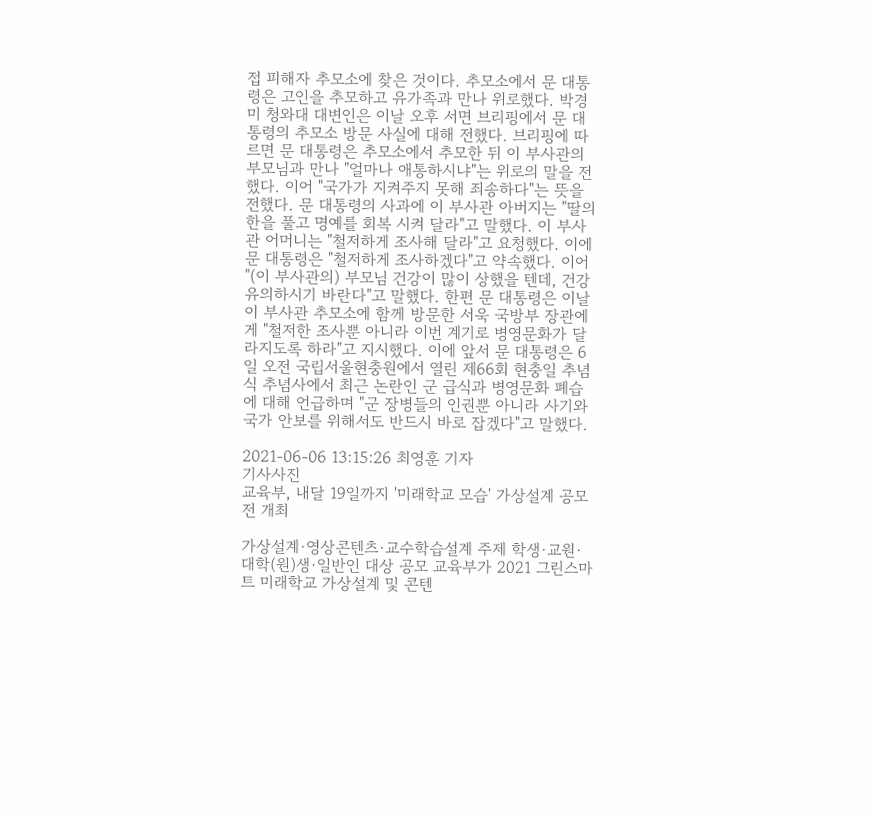접 피해자 추모소에 찾은 것이다. 추모소에서 문 대통령은 고인을 추모하고 유가족과 만나 위로했다. 박경미 청와대 대변인은 이날 오후 서면 브리핑에서 문 대통령의 추모소 방문 사실에 대해 전했다. 브리핑에 따르면 문 대통령은 추모소에서 추모한 뒤 이 부사관의 부모님과 만나 "얼마나 애통하시냐"는 위로의 말을 전했다. 이어 "국가가 지켜주지 못해 죄송하다"는 뜻을 전했다. 문 대통령의 사과에 이 부사관 아버지는 "딸의 한을 풀고 명예를 회복 시켜 달라"고 말했다. 이 부사관 어머니는 "철저하게 조사해 달라"고 요청했다. 이에 문 대통령은 "철저하게 조사하겠다"고 약속했다. 이어 "(이 부사관의) 부모님 건강이 많이 상했을 텐데, 건강 유의하시기 바란다"고 말했다. 한편 문 대통령은 이날 이 부사관 추모소에 함께 방문한 서욱 국방부 장관에게 "철저한 조사뿐 아니라 이번 계기로 병영문화가 달라지도록 하라"고 지시했다. 이에 앞서 문 대통령은 6일 오전 국립서울현충원에서 열린 제66회 현충일 추념식 추념사에서 최근 논란인 군 급식과 병영문화 폐습에 대해 언급하며 "군 장병들의 인권뿐 아니라 사기와 국가 안보를 위해서도 반드시 바로 잡겠다"고 말했다.

2021-06-06 13:15:26 최영훈 기자
기사사진
교육부, 내달 19일까지 '미래학교 모습' 가상설계 공모전 개최

가상설계·영상콘텐츠·교수학습설계 주제 학생·교원·대학(원)생·일반인 대상 공모 교육부가 2021 그린스마트 미래학교 가상설계 및 콘텐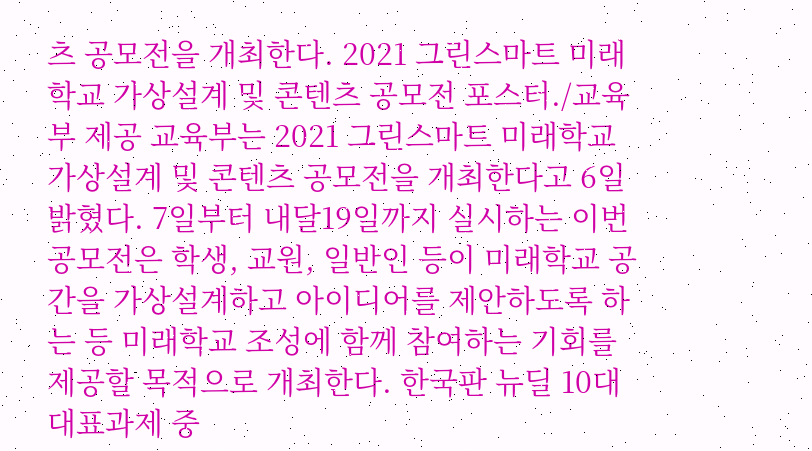츠 공모전을 개최한다. 2021 그린스마트 미래학교 가상설계 및 콘텐츠 공모전 포스터./교육부 제공 교육부는 2021 그린스마트 미래학교 가상설계 및 콘텐츠 공모전을 개최한다고 6일 밝혔다. 7일부터 내달19일까지 실시하는 이번 공모전은 학생, 교원, 일반인 등이 미래학교 공간을 가상설계하고 아이디어를 제안하도록 하는 등 미래학교 조성에 함께 참여하는 기회를 제공할 목적으로 개최한다. 한국판 뉴딜 10대 대표과제 중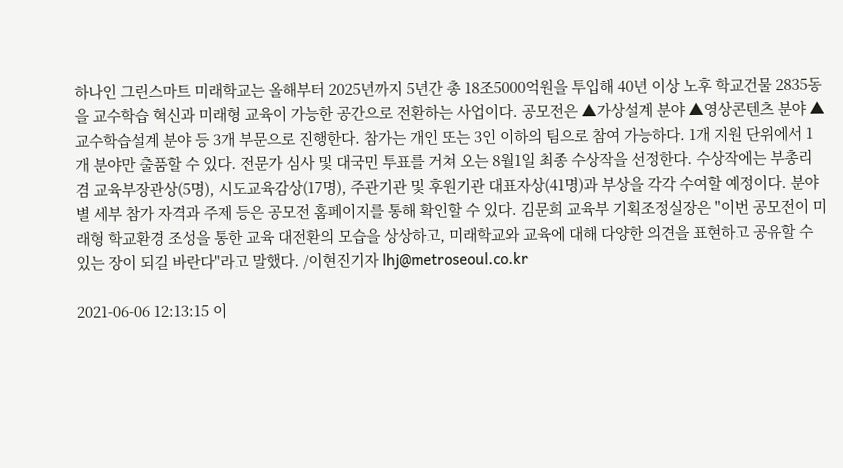하나인 그린스마트 미래학교는 올해부터 2025년까지 5년간 총 18조5000억원을 투입해 40년 이상 노후 학교건물 2835동을 교수학습 혁신과 미래형 교육이 가능한 공간으로 전환하는 사업이다. 공모전은 ▲가상설계 분야 ▲영상콘텐츠 분야 ▲교수학습설계 분야 등 3개 부문으로 진행한다. 참가는 개인 또는 3인 이하의 팀으로 참여 가능하다. 1개 지원 단위에서 1개 분야만 출품할 수 있다. 전문가 심사 및 대국민 투표를 거쳐 오는 8월1일 최종 수상작을 선정한다. 수상작에는 부총리 겸 교육부장관상(5명), 시도교육감상(17명), 주관기관 및 후원기관 대표자상(41명)과 부상을 각각 수여할 예정이다. 분야별 세부 참가 자격과 주제 등은 공모전 홈페이지를 통해 확인할 수 있다. 김문희 교육부 기획조정실장은 "이번 공모전이 미래형 학교환경 조성을 통한 교육 대전환의 모습을 상상하고, 미래학교와 교육에 대해 다양한 의견을 표현하고 공유할 수 있는 장이 되길 바란다"라고 말했다. /이현진기자 lhj@metroseoul.co.kr

2021-06-06 12:13:15 이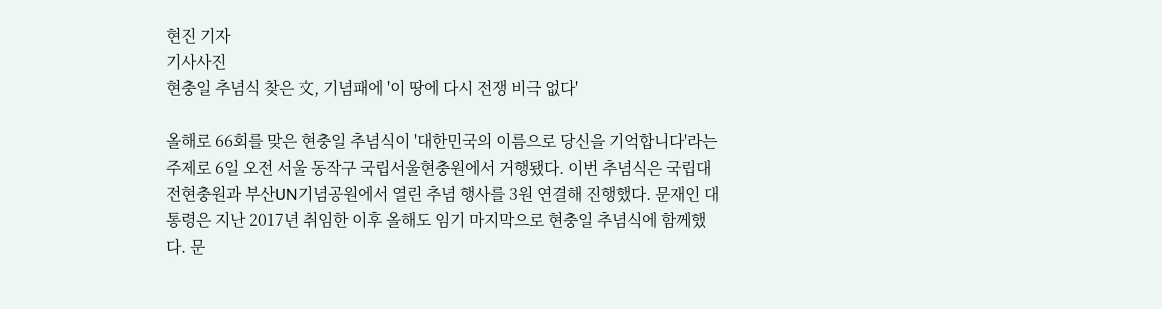현진 기자
기사사진
현충일 추념식 찾은 文, 기념패에 '이 땅에 다시 전쟁 비극 없다'

올해로 66회를 맞은 현충일 추념식이 '대한민국의 이름으로 당신을 기억합니다'라는 주제로 6일 오전 서울 동작구 국립서울현충원에서 거행됐다. 이번 추념식은 국립대전현충원과 부산UN기념공원에서 열린 추념 행사를 3원 연결해 진행했다. 문재인 대통령은 지난 2017년 취임한 이후 올해도 임기 마지막으로 현충일 추념식에 함께했다. 문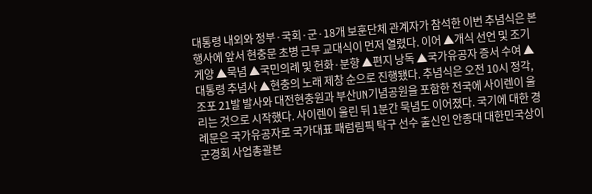대통령 내외와 정부·국회·군·18개 보훈단체 관계자가 참석한 이번 추념식은 본 행사에 앞서 현충문 초병 근무 교대식이 먼저 열렸다. 이어 ▲개식 선언 및 조기 게양 ▲묵념 ▲국민의례 및 헌화·분향 ▲편지 낭독 ▲국가유공자 증서 수여 ▲대통령 추념사 ▲현충의 노래 제창 순으로 진행됐다. 추념식은 오전 10시 정각, 조포 21발 발사와 대전현충원과 부산UN기념공원을 포함한 전국에 사이렌이 울리는 것으로 시작했다. 사이렌이 울린 뒤 1분간 묵념도 이어졌다. 국기에 대한 경례문은 국가유공자로 국가대표 패럼림픽 탁구 선수 출신인 안종대 대한민국상이군경회 사업총괄본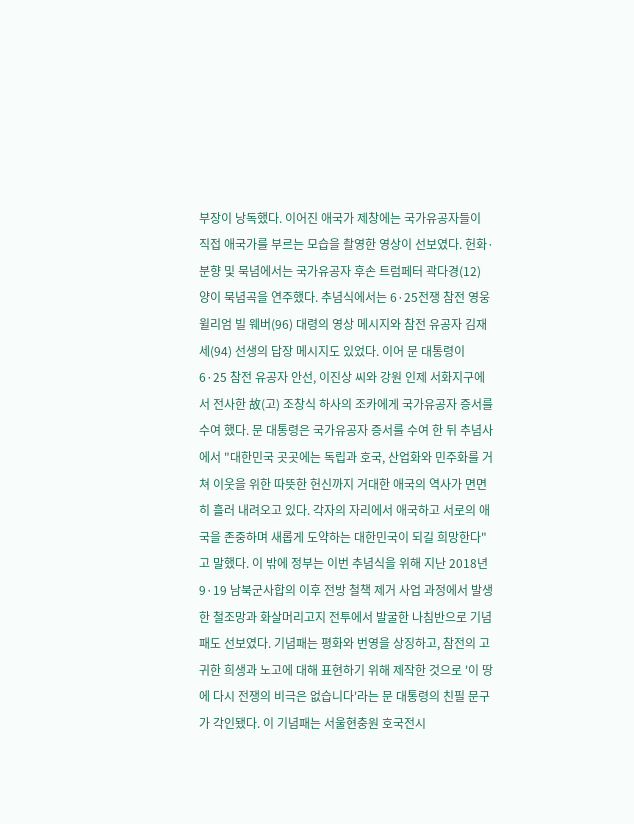부장이 낭독했다. 이어진 애국가 제창에는 국가유공자들이 직접 애국가를 부르는 모습을 촬영한 영상이 선보였다. 헌화·분향 및 묵념에서는 국가유공자 후손 트럼페터 곽다경(12) 양이 묵념곡을 연주했다. 추념식에서는 6·25전쟁 참전 영웅 윌리엄 빌 웨버(96) 대령의 영상 메시지와 참전 유공자 김재세(94) 선생의 답장 메시지도 있었다. 이어 문 대통령이 6·25 참전 유공자 안선, 이진상 씨와 강원 인제 서화지구에서 전사한 故(고) 조창식 하사의 조카에게 국가유공자 증서를 수여 했다. 문 대통령은 국가유공자 증서를 수여 한 뒤 추념사에서 "대한민국 곳곳에는 독립과 호국, 산업화와 민주화를 거쳐 이웃을 위한 따뜻한 헌신까지 거대한 애국의 역사가 면면히 흘러 내려오고 있다. 각자의 자리에서 애국하고 서로의 애국을 존중하며 새롭게 도약하는 대한민국이 되길 희망한다"고 말했다. 이 밖에 정부는 이번 추념식을 위해 지난 2018년 9·19 남북군사합의 이후 전방 철책 제거 사업 과정에서 발생한 철조망과 화살머리고지 전투에서 발굴한 나침반으로 기념패도 선보였다. 기념패는 평화와 번영을 상징하고, 참전의 고귀한 희생과 노고에 대해 표현하기 위해 제작한 것으로 '이 땅에 다시 전쟁의 비극은 없습니다'라는 문 대통령의 친필 문구가 각인됐다. 이 기념패는 서울현충원 호국전시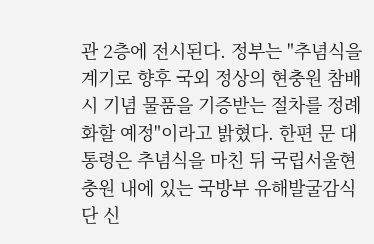관 2층에 전시된다. 정부는 "추념식을 계기로 향후 국외 정상의 현충원 참배 시 기념 물품을 기증받는 절차를 정례화할 예정"이라고 밝혔다. 한편 문 대통령은 추념식을 마친 뒤 국립서울현충원 내에 있는 국방부 유해발굴감식단 신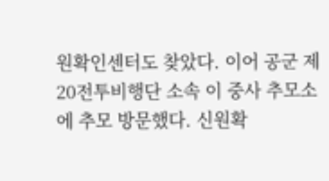원확인센터도 찾았다. 이어 공군 제20전투비행단 소속 이 중사 추모소에 추모 방문했다. 신원확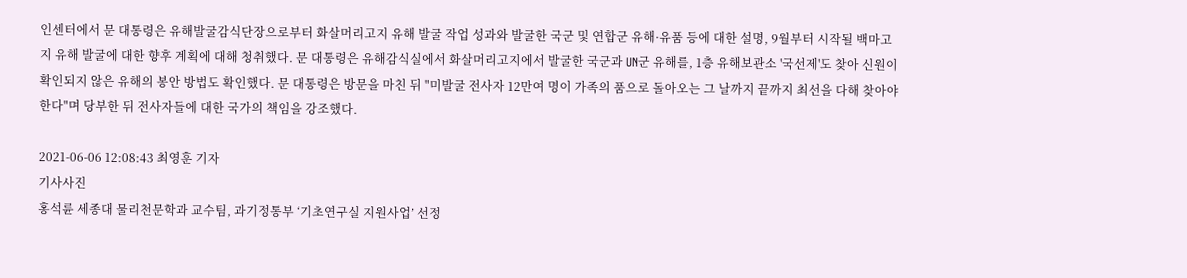인센터에서 문 대통령은 유해발굴감식단장으로부터 화살머리고지 유해 발굴 작업 성과와 발굴한 국군 및 연합군 유해·유품 등에 대한 설명, 9월부터 시작될 백마고지 유해 발굴에 대한 향후 계획에 대해 청취했다. 문 대통령은 유해감식실에서 화살머리고지에서 발굴한 국군과 UN군 유해를, 1층 유해보관소 '국선제'도 찾아 신원이 확인되지 않은 유해의 봉안 방법도 확인했다. 문 대통령은 방문을 마친 뒤 "미발굴 전사자 12만여 명이 가족의 품으로 돌아오는 그 날까지 끝까지 최선을 다해 찾아야 한다"며 당부한 뒤 전사자들에 대한 국가의 책임을 강조했다.

2021-06-06 12:08:43 최영훈 기자
기사사진
홍석륜 세종대 물리천문학과 교수팀, 과기정통부 ‘기초연구실 지원사업’ 선정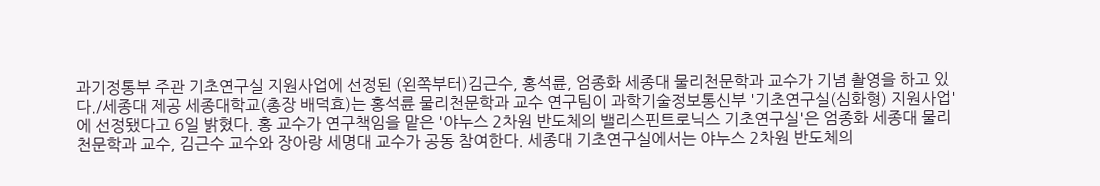과기정통부 주관 기초연구실 지원사업에 선정된 (왼쪽부터)김근수, 홍석륜, 엄종화 세종대 물리천문학과 교수가 기념 촬영을 하고 있다./세종대 제공 세종대학교(총장 배덕효)는 홍석륜 물리천문학과 교수 연구팀이 과학기술정보통신부 '기초연구실(심화형) 지원사업'에 선정됐다고 6일 밝혔다. 홍 교수가 연구책임을 맡은 '야누스 2차원 반도체의 밸리스핀트로닉스 기초연구실'은 엄종화 세종대 물리천문학과 교수, 김근수 교수와 장아랑 세명대 교수가 공동 참여한다. 세종대 기초연구실에서는 야누스 2차원 반도체의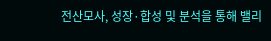전산모사, 성장·합성 및 분석을 통해 밸리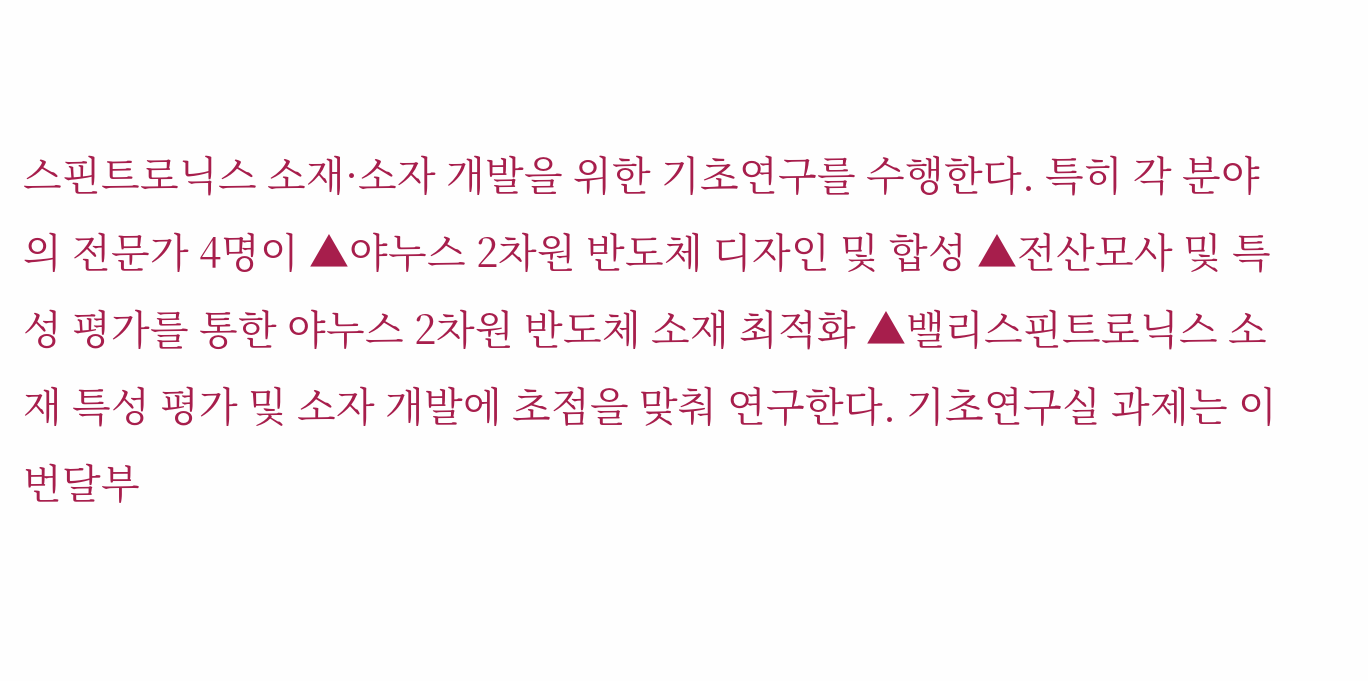스핀트로닉스 소재·소자 개발을 위한 기초연구를 수행한다. 특히 각 분야의 전문가 4명이 ▲야누스 2차원 반도체 디자인 및 합성 ▲전산모사 및 특성 평가를 통한 야누스 2차원 반도체 소재 최적화 ▲밸리스핀트로닉스 소재 특성 평가 및 소자 개발에 초점을 맞춰 연구한다. 기초연구실 과제는 이번달부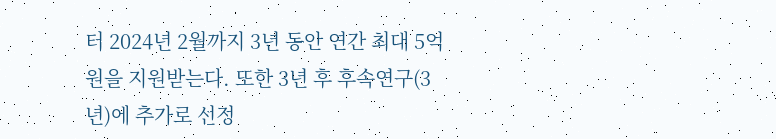터 2024년 2월까지 3년 동안 연간 최대 5억원을 지원받는다. 또한 3년 후 후속연구(3년)에 추가로 선정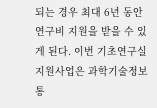되는 경우 최대 6년 동안 연구비 지원을 받을 수 있게 된다. 이번 기초연구실 지원사업은 과학기술정보통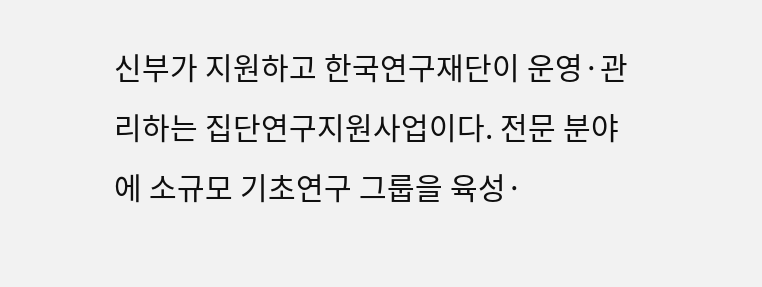신부가 지원하고 한국연구재단이 운영·관리하는 집단연구지원사업이다. 전문 분야에 소규모 기초연구 그룹을 육성·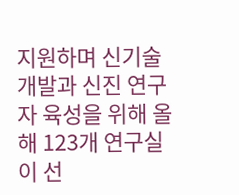지원하며 신기술 개발과 신진 연구자 육성을 위해 올해 123개 연구실이 선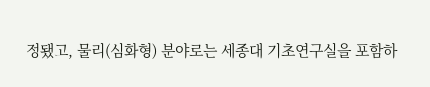정됐고, 물리(심화형) 분야로는 세종대 기초연구실을 포함하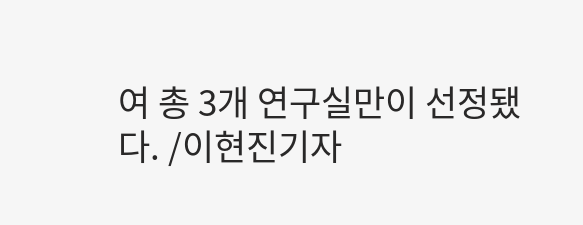여 총 3개 연구실만이 선정됐다. /이현진기자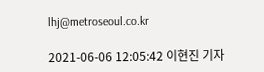lhj@metroseoul.co.kr

2021-06-06 12:05:42 이현진 기자